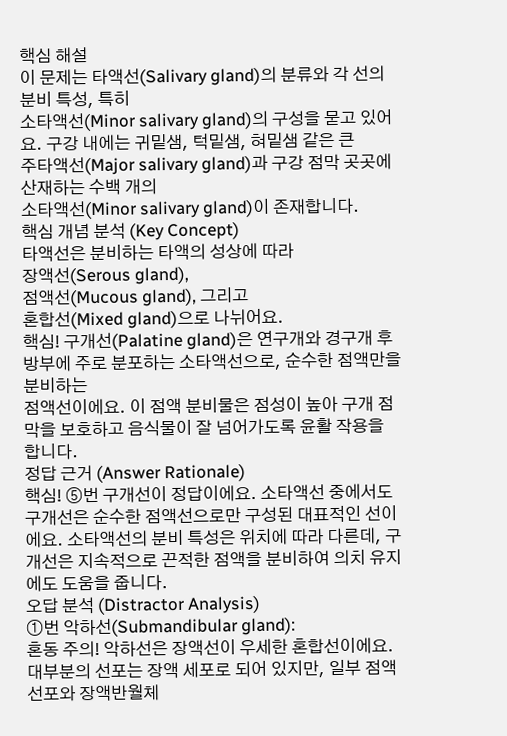핵심 해설
이 문제는 타액선(Salivary gland)의 분류와 각 선의 분비 특성, 특히
소타액선(Minor salivary gland)의 구성을 묻고 있어요. 구강 내에는 귀밑샘, 턱밑샘, 혀밑샘 같은 큰
주타액선(Major salivary gland)과 구강 점막 곳곳에 산재하는 수백 개의
소타액선(Minor salivary gland)이 존재합니다.
핵심 개념 분석 (Key Concept)
타액선은 분비하는 타액의 성상에 따라
장액선(Serous gland),
점액선(Mucous gland), 그리고
혼합선(Mixed gland)으로 나뉘어요.
핵심! 구개선(Palatine gland)은 연구개와 경구개 후방부에 주로 분포하는 소타액선으로, 순수한 점액만을 분비하는
점액선이에요. 이 점액 분비물은 점성이 높아 구개 점막을 보호하고 음식물이 잘 넘어가도록 윤활 작용을 합니다.
정답 근거 (Answer Rationale)
핵심! ⑤번 구개선이 정답이에요. 소타액선 중에서도 구개선은 순수한 점액선으로만 구성된 대표적인 선이에요. 소타액선의 분비 특성은 위치에 따라 다른데, 구개선은 지속적으로 끈적한 점액을 분비하여 의치 유지에도 도움을 줍니다.
오답 분석 (Distractor Analysis)
①번 악하선(Submandibular gland):
혼동 주의! 악하선은 장액선이 우세한 혼합선이에요. 대부분의 선포는 장액 세포로 되어 있지만, 일부 점액 선포와 장액반월체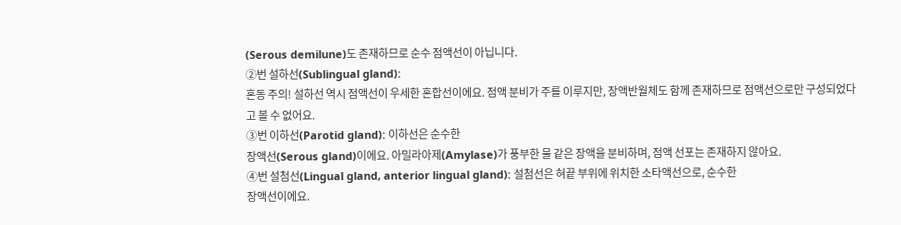(Serous demilune)도 존재하므로 순수 점액선이 아닙니다.
②번 설하선(Sublingual gland):
혼동 주의! 설하선 역시 점액선이 우세한 혼합선이에요. 점액 분비가 주를 이루지만, 장액반월체도 함께 존재하므로 점액선으로만 구성되었다고 볼 수 없어요.
③번 이하선(Parotid gland): 이하선은 순수한
장액선(Serous gland)이에요. 아밀라아제(Amylase)가 풍부한 물 같은 장액을 분비하며, 점액 선포는 존재하지 않아요.
④번 설첨선(Lingual gland, anterior lingual gland): 설첨선은 혀끝 부위에 위치한 소타액선으로, 순수한
장액선이에요.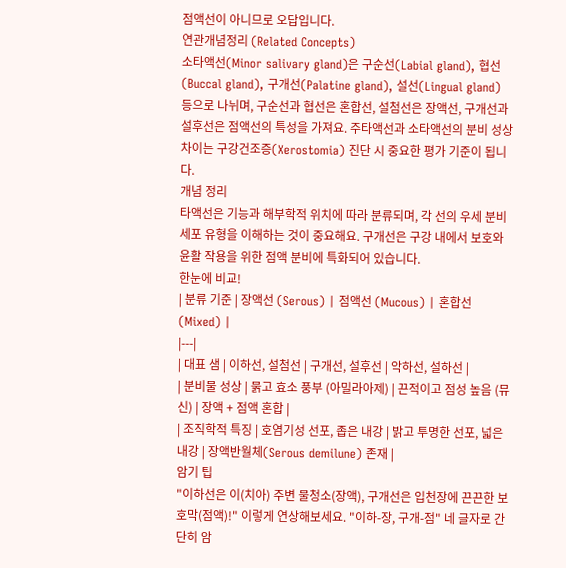점액선이 아니므로 오답입니다.
연관개념정리 (Related Concepts)
소타액선(Minor salivary gland)은 구순선(Labial gland), 협선(Buccal gland), 구개선(Palatine gland), 설선(Lingual gland) 등으로 나뉘며, 구순선과 협선은 혼합선, 설첨선은 장액선, 구개선과 설후선은 점액선의 특성을 가져요. 주타액선과 소타액선의 분비 성상 차이는 구강건조증(Xerostomia) 진단 시 중요한 평가 기준이 됩니다.
개념 정리
타액선은 기능과 해부학적 위치에 따라 분류되며, 각 선의 우세 분비 세포 유형을 이해하는 것이 중요해요. 구개선은 구강 내에서 보호와 윤활 작용을 위한 점액 분비에 특화되어 있습니다.
한눈에 비교!
| 분류 기준 | 장액선 (Serous) | 점액선 (Mucous) | 혼합선 (Mixed) |
|---|
| 대표 샘 | 이하선, 설첨선 | 구개선, 설후선 | 악하선, 설하선 |
| 분비물 성상 | 묽고 효소 풍부 (아밀라아제) | 끈적이고 점성 높음 (뮤신) | 장액 + 점액 혼합 |
| 조직학적 특징 | 호염기성 선포, 좁은 내강 | 밝고 투명한 선포, 넓은 내강 | 장액반월체(Serous demilune) 존재 |
암기 팁
"이하선은 이(치아) 주변 물청소(장액), 구개선은 입천장에 끈끈한 보호막(점액)!" 이렇게 연상해보세요. "이하-장, 구개-점" 네 글자로 간단히 암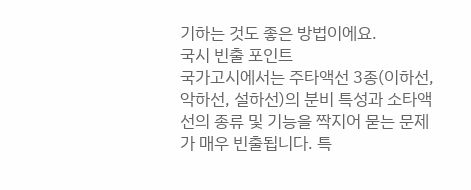기하는 것도 좋은 방법이에요.
국시 빈출 포인트
국가고시에서는 주타액선 3종(이하선, 악하선, 설하선)의 분비 특성과 소타액선의 종류 및 기능을 짝지어 묻는 문제가 매우 빈출됩니다. 특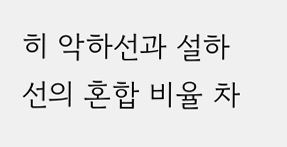히 악하선과 설하선의 혼합 비율 차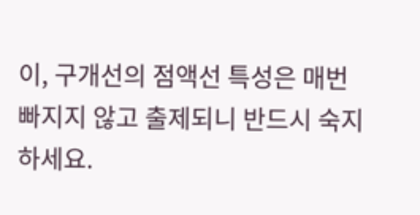이, 구개선의 점액선 특성은 매번 빠지지 않고 출제되니 반드시 숙지하세요.